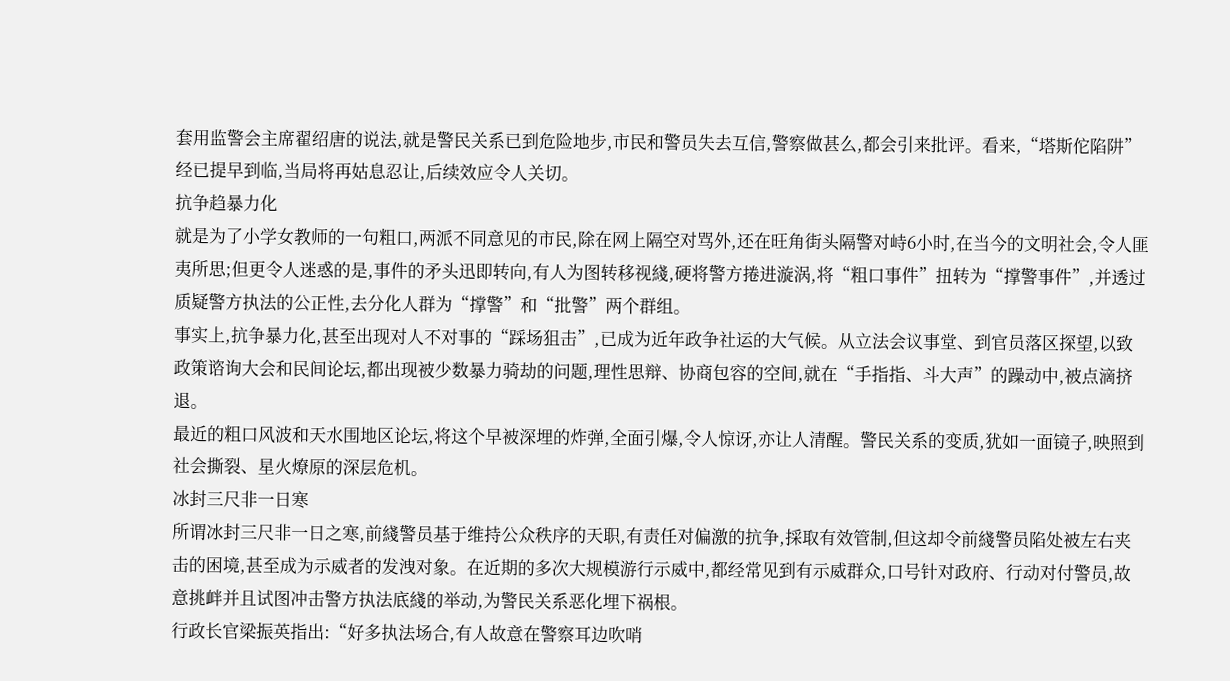套用监警会主席翟绍唐的说法,就是警民关系已到危险地步,市民和警员失去互信,警察做甚么,都会引来批评。看来,“塔斯佗陷阱”经已提早到临,当局将再姑息忍让,后续效应令人关切。
抗争趋暴力化
就是为了小学女教师的一句粗口,两派不同意见的市民,除在网上隔空对骂外,还在旺角街头隔警对峙6小时,在当今的文明社会,令人匪夷所思;但更令人迷惑的是,事件的矛头迅即转向,有人为图转移视綫,硬将警方捲进漩涡,将“粗口事件”扭转为“撑警事件”,并透过质疑警方执法的公正性,去分化人群为“撑警”和“批警”两个群组。
事实上,抗争暴力化,甚至出现对人不对事的“踩场狙击”,已成为近年政争社运的大气候。从立法会议事堂、到官员落区探望,以致政策谘询大会和民间论坛,都出现被少数暴力骑劫的问题,理性思辩、协商包容的空间,就在“手指指、斗大声”的躁动中,被点滴挤退。
最近的粗口风波和天水围地区论坛,将这个早被深埋的炸弹,全面引爆,令人惊讶,亦让人清醒。警民关系的变质,犹如一面镜子,映照到社会撕裂、星火燎原的深层危机。
冰封三尺非一日寒
所谓冰封三尺非一日之寒,前綫警员基于维持公众秩序的天职,有责任对偏激的抗争,採取有效管制,但这却令前綫警员陷处被左右夹击的困境,甚至成为示威者的发洩对象。在近期的多次大规模游行示威中,都经常见到有示威群众,口号针对政府、行动对付警员,故意挑衅并且试图冲击警方执法底綫的举动,为警民关系恶化埋下祸根。
行政长官梁振英指出:“好多执法场合,有人故意在警察耳边吹哨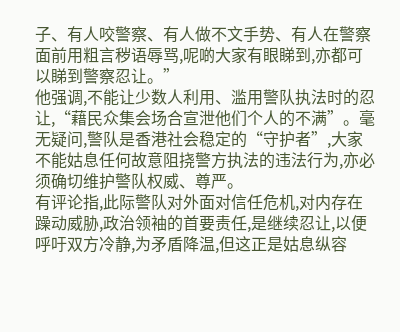子、有人咬警察、有人做不文手势、有人在警察面前用粗言秽语辱骂,呢啲大家有眼睇到,亦都可以睇到警察忍让。”
他强调,不能让少数人利用、滥用警队执法时的忍让,“藉民众集会场合宣泄他们个人的不满”。毫无疑问,警队是香港社会稳定的“守护者”,大家不能姑息任何故意阻挠警方执法的违法行为,亦必须确切维护警队权威、尊严。
有评论指,此际警队对外面对信任危机,对内存在躁动威胁,政治领袖的首要责任,是继续忍让,以便呼吁双方冷静,为矛盾降温,但这正是姑息纵容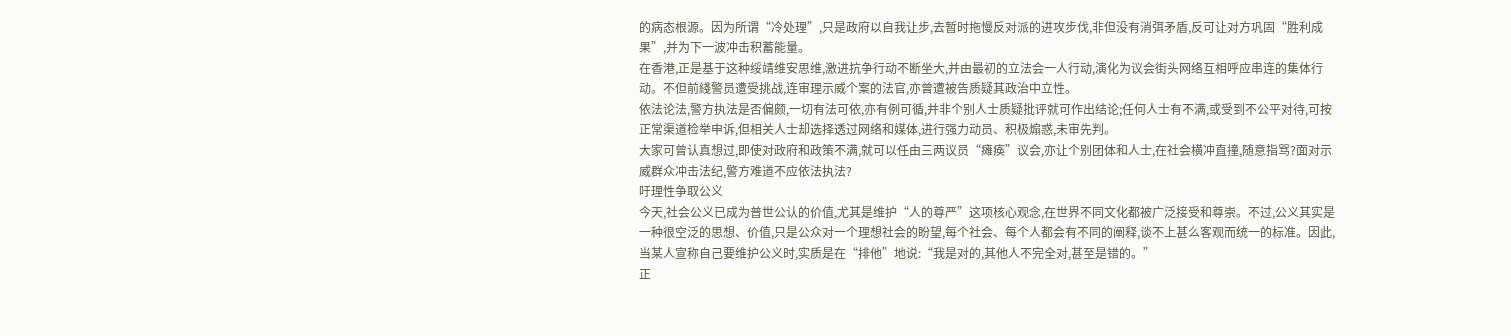的病态根源。因为所谓“冷处理”,只是政府以自我让步,去暂时拖慢反对派的进攻步伐,非但没有消弭矛盾,反可让对方巩固“胜利成果”,并为下一波冲击积蓄能量。
在香港,正是基于这种绥靖维安思维,激进抗争行动不断坐大,并由最初的立法会一人行动,演化为议会街头网络互相呼应串连的集体行动。不但前綫警员遭受挑战,连审理示威个案的法官,亦曾遭被告质疑其政治中立性。
依法论法,警方执法是否偏颇,一切有法可依,亦有例可循,并非个别人士质疑批评就可作出结论;任何人士有不满,或受到不公平对待,可按正常渠道检举申诉,但相关人士却选择透过网络和媒体,进行强力动员、积极煽惑,未审先判。
大家可曾认真想过,即使对政府和政策不满,就可以任由三两议员“瘫痪”议会,亦让个别团体和人士,在社会横冲直撞,随意指骂?面对示威群众冲击法纪,警方难道不应依法执法?
吁理性争取公义
今天,社会公义已成为普世公认的价值,尤其是维护“人的尊严”这项核心观念,在世界不同文化都被广泛接受和尊崇。不过,公义其实是一种很空泛的思想、价值,只是公众对一个理想社会的盼望,每个社会、每个人都会有不同的阐释,谈不上甚么客观而统一的标准。因此,当某人宣称自己要维护公义时,实质是在“排他”地说:“我是对的,其他人不完全对,甚至是错的。”
正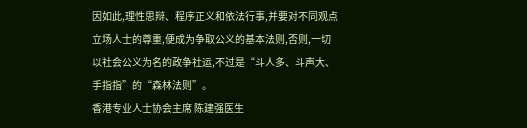因如此,理性思辩、程序正义和依法行事,并要对不同观点立场人士的尊重,便成为争取公义的基本法则,否则,一切以社会公义为名的政争社运,不过是“斗人多、斗声大、手指指”的“森林法则”。
香港专业人士协会主席 陈建强医生